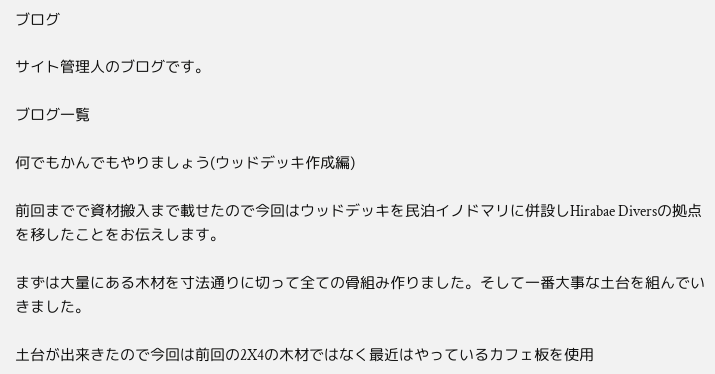ブログ

サイト管理人のブログです。

ブログ一覧

何でもかんでもやりましょう(ウッドデッキ作成編)

前回までで資材搬入まで載せたので今回はウッドデッキを民泊イノドマリに併設しHirabae Diversの拠点を移したことをお伝えします。

まずは大量にある木材を寸法通りに切って全ての骨組み作りました。そして一番大事な土台を組んでいきました。

土台が出来きたので今回は前回の2X4の木材ではなく最近はやっているカフェ板を使用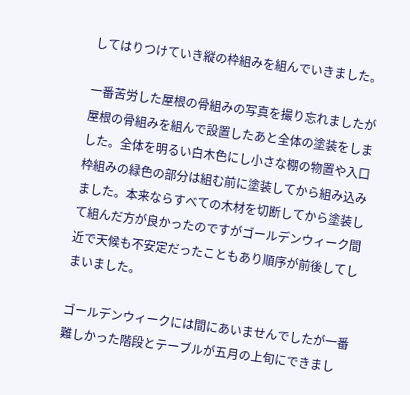してはりつけていき縦の枠組みを組んでいきました。

一番苦労した屋根の骨組みの写真を撮り忘れましたが屋根の骨組みを組んで設置したあと全体の塗装をしました。全体を明るい白木色にし小さな棚の物置や入口枠組みの緑色の部分は組む前に塗装してから組み込みました。本来ならすべての木材を切断してから塗装して組んだ方が良かったのですがゴールデンウィーク間近で天候も不安定だったこともあり順序が前後してしまいました。

ゴールデンウィークには間にあいませんでしたが一番難しかった階段とテーブルが五月の上旬にできまし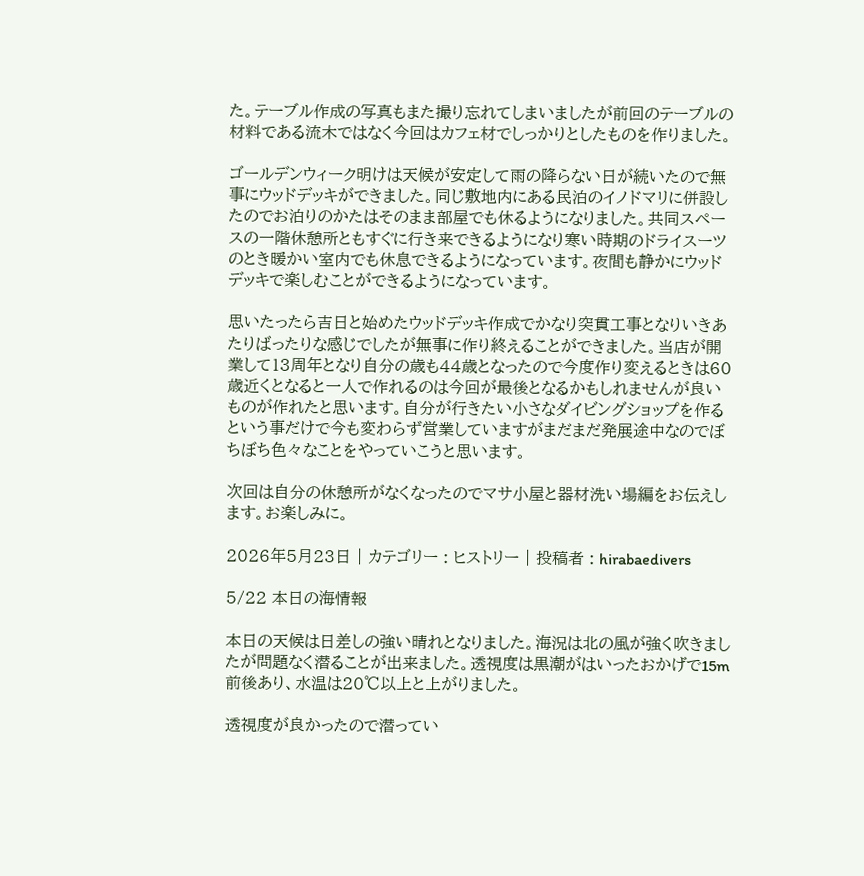た。テーブル作成の写真もまた撮り忘れてしまいましたが前回のテーブルの材料である流木ではなく今回はカフェ材でしっかりとしたものを作りました。

ゴールデンウィーク明けは天候が安定して雨の降らない日が続いたので無事にウッドデッキができました。同じ敷地内にある民泊のイノドマリに併設したのでお泊りのかたはそのまま部屋でも休るようになりました。共同スペースの一階休憩所ともすぐに行き来できるようになり寒い時期のドライスーツのとき暖かい室内でも休息できるようになっています。夜間も静かにウッドデッキで楽しむことができるようになっています。

思いたったら吉日と始めたウッドデッキ作成でかなり突貫工事となりいきあたりばったりな感じでしたが無事に作り終えることができました。当店が開業して13周年となり自分の歳も44歳となったので今度作り変えるときは60歳近くとなると一人で作れるのは今回が最後となるかもしれませんが良いものが作れたと思います。自分が行きたい小さなダイビングショップを作るという事だけで今も変わらず営業していますがまだまだ発展途中なのでぼちぼち色々なことをやっていこうと思います。

次回は自分の休憩所がなくなったのでマサ小屋と器材洗い場編をお伝えします。お楽しみに。

2026年5月23日 | カテゴリー : ヒストリー | 投稿者 : hirabaedivers

5/22 本日の海情報

本日の天候は日差しの強い晴れとなりました。海況は北の風が強く吹きましたが問題なく潜ることが出来ました。透視度は黒潮がはいったおかげで15m前後あり、水温は20℃以上と上がりました。

透視度が良かったので潜ってい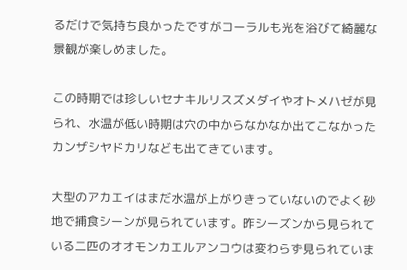るだけで気持ち良かったですがコーラルも光を浴びて綺麗な景観が楽しめました。

この時期では珍しいセナキルリスズメダイやオトメハゼが見られ、水温が低い時期は穴の中からなかなか出てこなかったカンザシヤドカリなども出てきています。

大型のアカエイはまだ水温が上がりきっていないのでよく砂地で捕食シーンが見られています。昨シーズンから見られている二匹のオオモンカエルアンコウは変わらず見られていま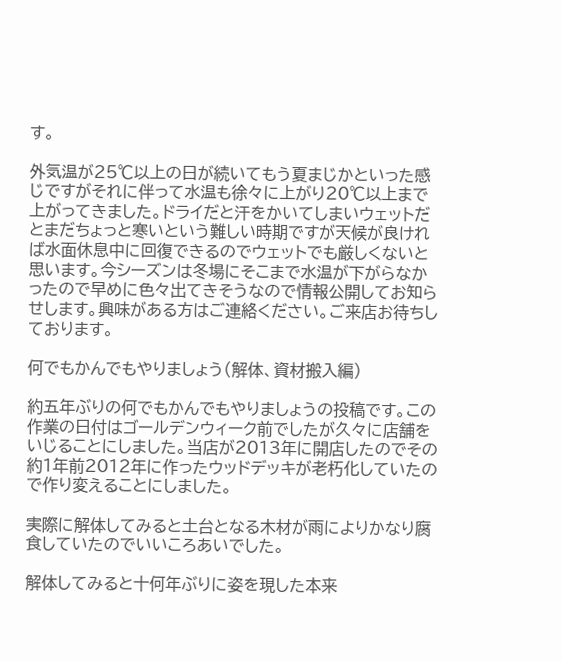す。

外気温が25℃以上の日が続いてもう夏まじかといった感じですがそれに伴って水温も徐々に上がり20℃以上まで上がってきました。ドライだと汗をかいてしまいウェットだとまだちょっと寒いという難しい時期ですが天候が良ければ水面休息中に回復できるのでウェットでも厳しくないと思います。今シーズンは冬場にそこまで水温が下がらなかったので早めに色々出てきそうなので情報公開してお知らせします。興味がある方はご連絡ください。ご来店お待ちしております。

何でもかんでもやりましょう(解体、資材搬入編)

約五年ぶりの何でもかんでもやりましょうの投稿です。この作業の日付はゴールデンウィーク前でしたが久々に店舗をいじることにしました。当店が2013年に開店したのでその約1年前2012年に作ったウッドデッキが老朽化していたので作り変えることにしました。

実際に解体してみると土台となる木材が雨によりかなり腐食していたのでいいころあいでした。

解体してみると十何年ぶりに姿を現した本来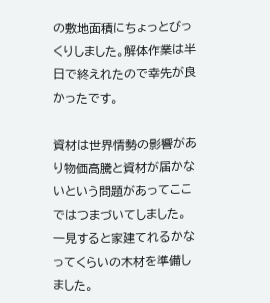の敷地面積にちょっとびっくりしました。解体作業は半日で終えれたので幸先が良かったです。

資材は世界情勢の影響があり物価高騰と資材が届かないという問題があってここではつまづいてしました。一見すると家建てれるかなってくらいの木材を準備しました。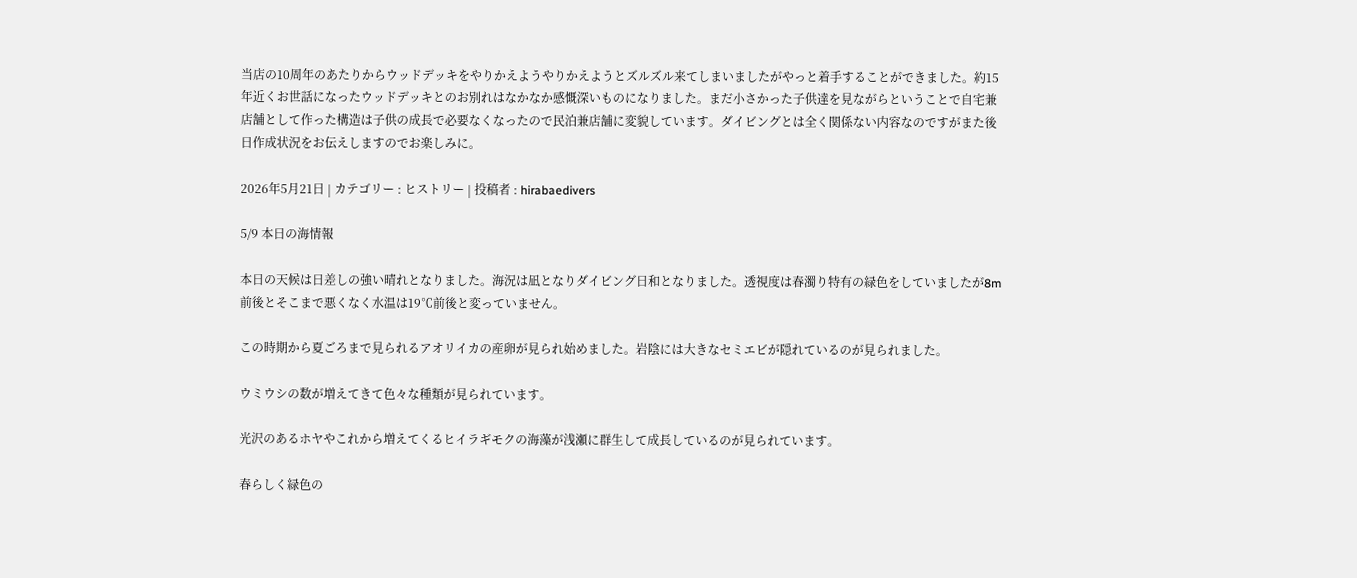当店の10周年のあたりからウッドデッキをやりかえようやりかえようとズルズル来てしまいましたがやっと着手することができました。約15年近くお世話になったウッドデッキとのお別れはなかなか感慨深いものになりました。まだ小さかった子供達を見ながらということで自宅兼店舗として作った構造は子供の成長で必要なくなったので民泊兼店舗に変貌しています。ダイビングとは全く関係ない内容なのですがまた後日作成状況をお伝えしますのでお楽しみに。

2026年5月21日 | カテゴリー : ヒストリー | 投稿者 : hirabaedivers

5/9 本日の海情報

本日の天候は日差しの強い晴れとなりました。海況は凪となりダイビング日和となりました。透視度は春濁り特有の緑色をしていましたが8m前後とそこまで悪くなく水温は19℃前後と変っていません。

この時期から夏ごろまで見られるアオリイカの産卵が見られ始めました。岩陰には大きなセミエビが隠れているのが見られました。

ウミウシの数が増えてきて色々な種類が見られています。

光沢のあるホヤやこれから増えてくるヒイラギモクの海藻が浅瀬に群生して成長しているのが見られています。

春らしく緑色の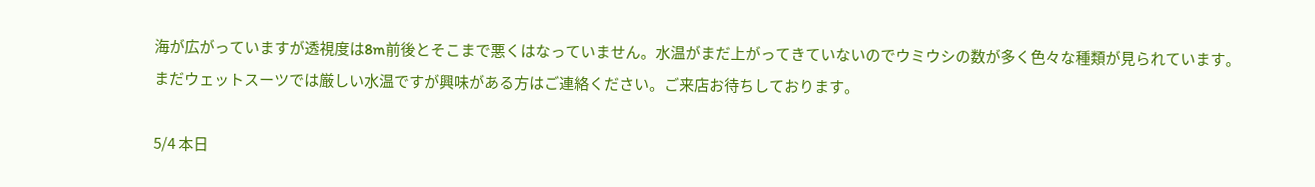海が広がっていますが透視度は8m前後とそこまで悪くはなっていません。水温がまだ上がってきていないのでウミウシの数が多く色々な種類が見られています。まだウェットスーツでは厳しい水温ですが興味がある方はご連絡ください。ご来店お待ちしております。

5/4 本日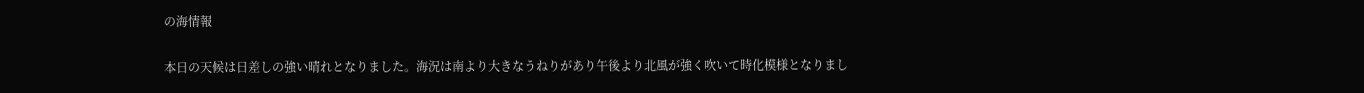の海情報

本日の天候は日差しの強い晴れとなりました。海況は南より大きなうねりがあり午後より北風が強く吹いて時化模様となりまし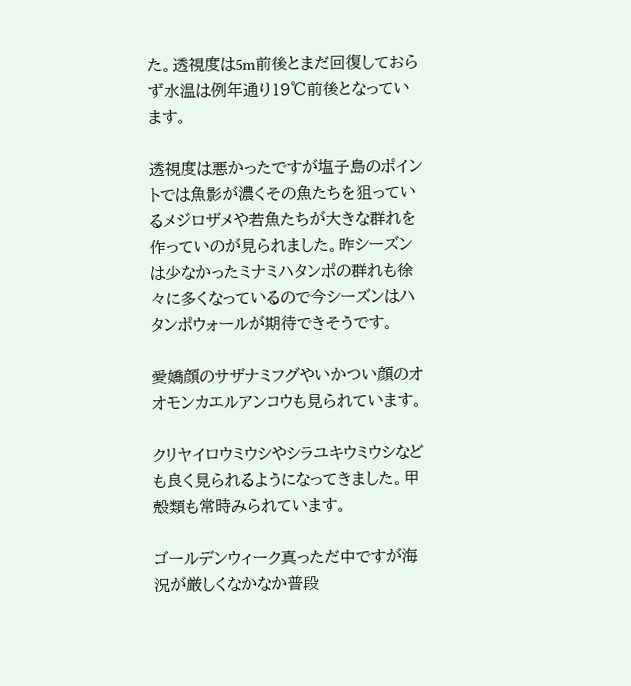た。透視度は5m前後とまだ回復しておらず水温は例年通り19℃前後となっています。

透視度は悪かったですが塩子島のポイントでは魚影が濃くその魚たちを狙っているメジロザメや若魚たちが大きな群れを作っていのが見られました。昨シーズンは少なかったミナミハタンポの群れも徐々に多くなっているので今シーズンはハタンポウォールが期待できそうです。

愛嬌顔のサザナミフグやいかつい顔のオオモンカエルアンコウも見られています。

クリヤイロウミウシやシラユキウミウシなども良く見られるようになってきました。甲殻類も常時みられています。

ゴールデンウィーク真っただ中ですが海況が厳しくなかなか普段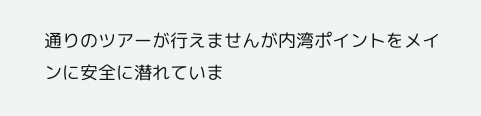通りのツアーが行えませんが内湾ポイントをメインに安全に潜れていま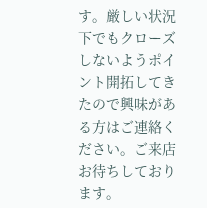す。厳しい状況下でもクローズしないようポイント開拓してきたので興味がある方はご連絡ください。ご来店お待ちしております。